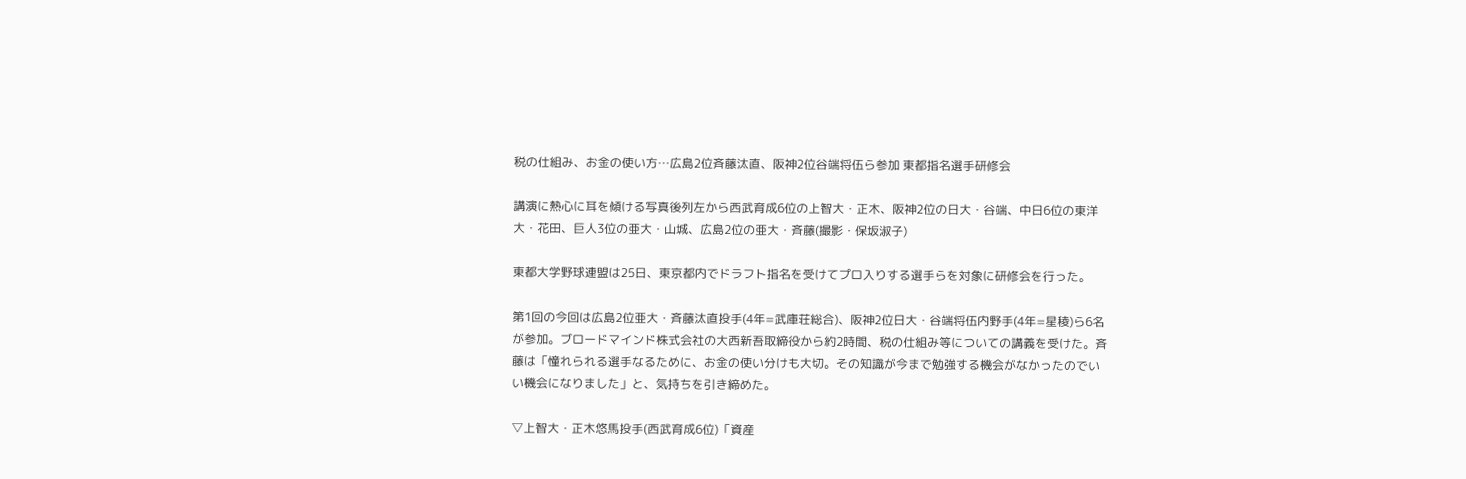税の仕組み、お金の使い方…広島2位斉藤汰直、阪神2位谷端将伍ら参加 東都指名選手研修会

講演に熱心に耳を傾ける写真後列左から西武育成6位の上智大・正木、阪神2位の日大・谷端、中日6位の東洋大・花田、巨人3位の亜大・山城、広島2位の亜大・斉藤(撮影・保坂淑子)

東都大学野球連盟は25日、東京都内でドラフト指名を受けてプロ入りする選手らを対象に研修会を行った。

第1回の今回は広島2位亜大・斉藤汰直投手(4年=武庫荘総合)、阪神2位日大・谷端将伍内野手(4年=星稜)ら6名が参加。ブロードマインド株式会社の大西新吾取締役から約2時間、税の仕組み等についての講義を受けた。斉藤は「憧れられる選手なるために、お金の使い分けも大切。その知識が今まで勉強する機会がなかったのでいい機会になりました」と、気持ちを引き締めた。

▽上智大・正木悠馬投手(西武育成6位)「資産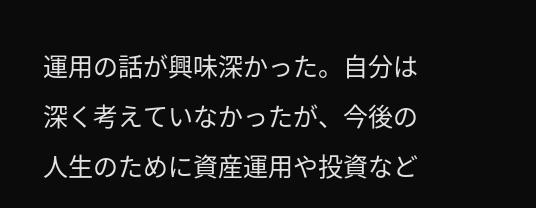運用の話が興味深かった。自分は深く考えていなかったが、今後の人生のために資産運用や投資など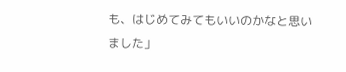も、はじめてみてもいいのかなと思いました」